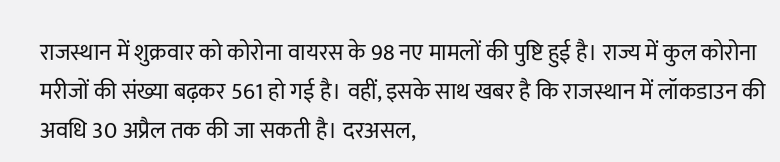राजस्थान में शुक्रवार को कोरोना वायरस के 98 नए मामलों की पुष्टि हुई है। राज्य में कुल कोरोना मरीजों की संख्या बढ़कर 561 हो गई है। वहीं, इसके साथ खबर है कि राजस्थान में लॉकडाउन की अवधि 30 अप्रैल तक की जा सकती है। दरअसल,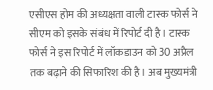एसीएस होम की अध्यक्षता वाली टास्क फोर्स ने सीएम को इसके संबंध में रिपोर्ट दी है। टास्क फोर्स ने इस रिपोर्ट में लॉकडाउन को 30 अप्रैल तक बढ़ाने की सिफारिश की है। अब मुख्यमंत्री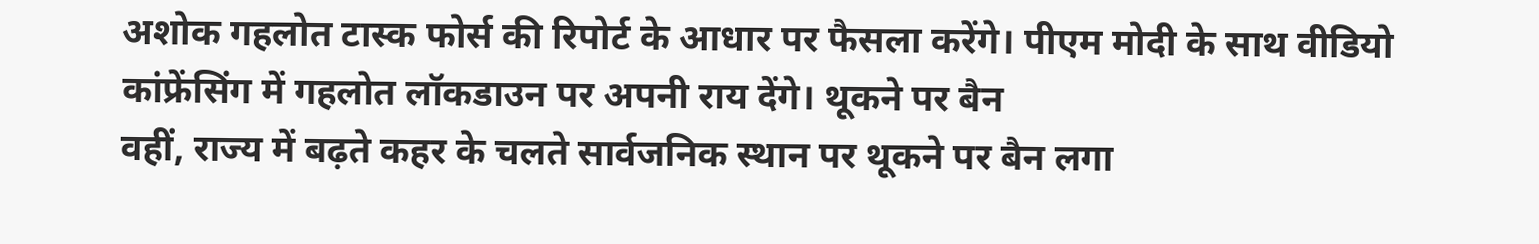अशोक गहलोत टास्क फोर्स की रिपोर्ट के आधार पर फैसला करेंगे। पीएम मोदी के साथ वीडियो कांफ्रेंसिंग में गहलोत लॉकडाउन पर अपनी राय देंगे। थूकने पर बैन
वहीं, राज्य में बढ़ते कहर के चलते सार्वजनिक स्थान पर थूकने पर बैन लगा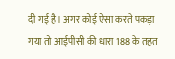दी गई है। अगर कोई ऐसा करते पकड़ा गया तो आईपीसी की धारा 188 के तहत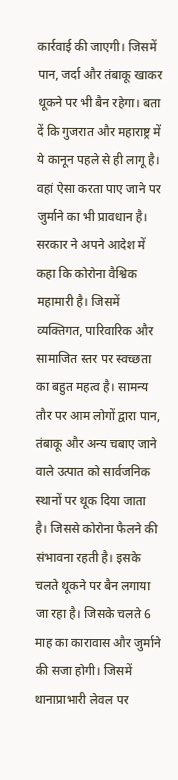कार्रवाई की जाएगी। जिसमें पान, जर्दा और तंबाकू खाकर थूकने पर भी बैन रहेगा। बता दें कि गुजरात और महाराष्ट्र में ये कानून पहले से ही लागू है। वहां ऐसा करता पाए जाने पर जुर्माने का भी प्रावधान है। सरकार ने अपने आदेश में कहा कि कोरोना वैश्विक महामारी है। जिसमें व्यक्तिगत, पारिवारिक और सामाजित स्तर पर स्वच्छता का बहुत महत्व है। सामन्य तौर पर आम लोगों द्वारा पान, तंबाकू और अन्य चबाए जाने वाले उत्पात को सार्वजनिक स्थानों पर थूक दिया जाता है। जिससे कोरोना फैलने की संभावना रहती है। इसके चलते थूकने पर बैन लगाया जा रहा है। जिसके चलते 6 माह का कारावास और जुर्माने की सजा होगी। जिसमें थानाप्राभारी लेवल पर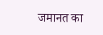जमानत का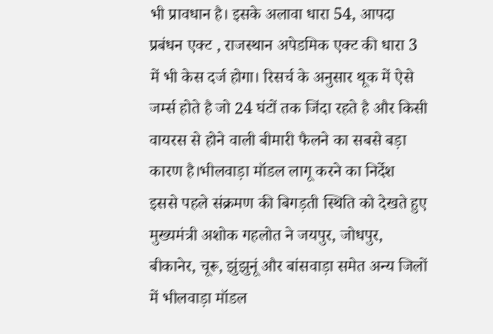भी प्रावधान है। इसके अलावा धारा 54, आपदा प्रबंधन एक्ट , राजस्थान अपेडमिक एक्ट की धारा 3 में भी केस दर्ज होगा। रिसर्च के अनुसार थूक में ऐसे जर्म्स होते है जो 24 घंटों तक जिंदा रहते है और किसी वायरस से होने वाली बीमारी फैलने का सबसे बड़ा कारण है।भीलवाड़ा मॉडल लागू करने का निर्देश
इससे पहले संक्रमण की बिगड़ती स्थिति को देखते हुए मुख्यमंत्री अशोक गहलोत ने जयपुर, जोधपुर, बीकानेर, चूरू, झुंझुनूं और बांसवाड़ा समेत अन्य जिलों में भीलवाड़ा मॉडल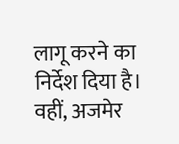लागू करने का निर्देश दिया है। वहीं, अजमेर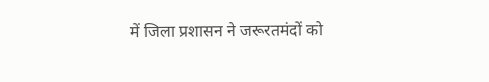में जिला प्रशासन ने जरूरतमंदों को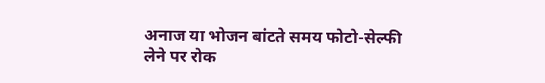अनाज या भोजन बांटते समय फोटो-सेल्फी लेने पर रोक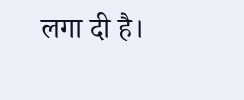लगा दी है।